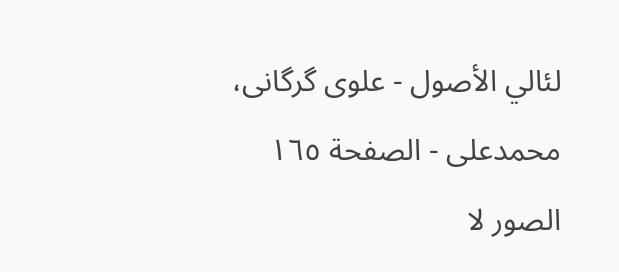لئالي الأصول - علوی گرگانی، محمدعلی - الصفحة ١٦٥
الصور لا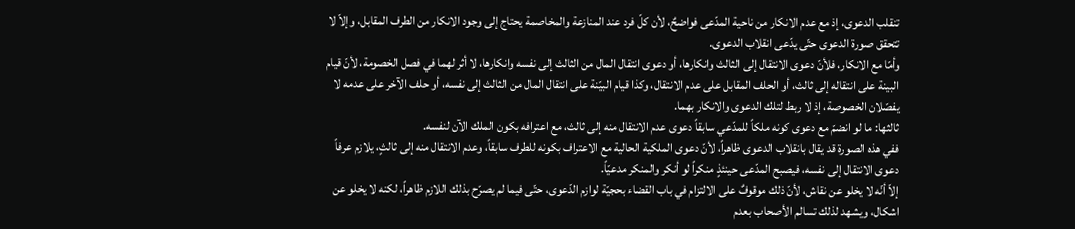تنقلب الدعوى، إذ مع عدم الانكار من ناحية المدّعى فواضحٌ، لأن كلّ فرد عند المنازعة والمخاصمة يحتاج إلى وجود الانكار من الطرف المقابل، وإلاّ لا تتحقق صورة الدعوى حتّى يدّعى انقلاب الدعوى.
وأمّا مع الانكار، فلأنّ دعوى الانتقال إلى الثالث وانكارها، أو دعوى انتقال المال من الثالث إلى نفسه وانكارها، لا أثر لهما في فصل الخصومة، لأنّ قيام البينة على انتقاله إلى ثالث، أو الحلف المقابل على عدم الانتقال، وكذا قيام البيّنة على انتقال المال من الثالث إلى نفسه، أو حلف الآخر على عدمه لا يفصّلان الخصوصة، إذ لا ربط لتلك الدعوى والانكار بهما.
ثالثها: ما لو انضمّ مع دعوى كونه ملكاً للمدّعي سابقاً دعوى عدم الانتقال منه إلى ثالث، مع اعترافه بكون الملك الآن لنفسه.
ففي هذه الصورة قد يقال بانقلاب الدعوى ظاهراً، لأنّ دعوى الملكية الحالية مع الاعتراف بكونه للطرف سابقاً، وعدم الانتقال منه إلى ثالثٍ، يلازم عرفاً دعوى الانتقال إلى نفسه، فيصبح المدّعى حينئذٍ منكراً لو أنكر والمنكر مدعيّاً.
إلاّ أنّه لا يخلو عن نقاش، لأنّ ذلك موقوفٌ على الالتزام في باب القضاء بحجيّة لوازم الدّعوى، حتّى فيما لم يصرّح بذلك اللازم ظاهراً، لكنه لا يخلو عن اشكال، ويشهد لذلك تسالم الأصحاب بعدم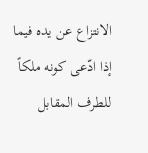الانتزاع عن يده فيما إذا ادّعى كونه ملكاً للطرف المقابل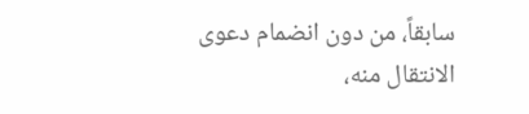سابقاً، من دون انضمام دعوى الانتقال منه،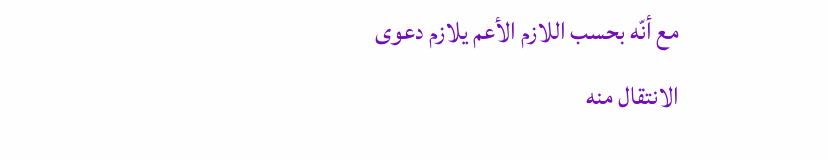مع أنّه بحسب اللازم الأعم يلازم دعوى الانتقال منه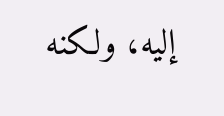إليه، ولكنه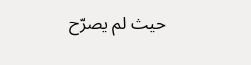حيث لم يصرّح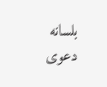بلسانه دعوى